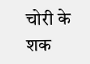चोरी के शक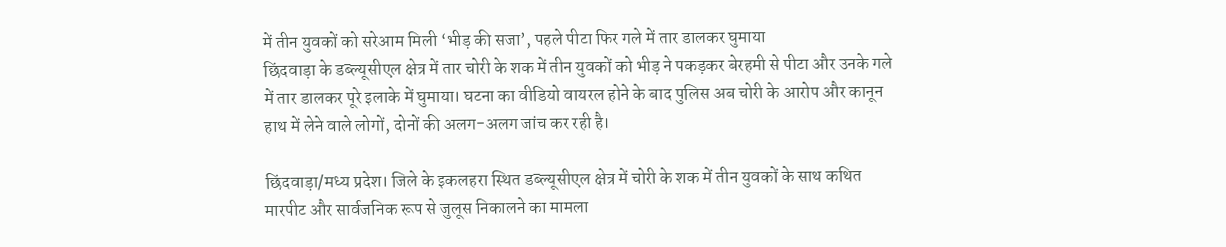में तीन युवकों को सरेआम मिली ‘भीड़ की सजा’, पहले पीटा फिर गले में तार डालकर घुमाया
छिंदवाड़ा के डब्ल्यूसीएल क्षेत्र में तार चोरी के शक में तीन युवकों को भीड़ ने पकड़कर बेरहमी से पीटा और उनके गले में तार डालकर पूरे इलाके में घुमाया। घटना का वीडियो वायरल होने के बाद पुलिस अब चोरी के आरोप और कानून हाथ में लेने वाले लोगों, दोनों की अलग-अलग जांच कर रही है।

छिंदवाड़ा/मध्य प्रदेश। जिले के इकलहरा स्थित डब्ल्यूसीएल क्षेत्र में चोरी के शक में तीन युवकों के साथ कथित मारपीट और सार्वजनिक रूप से जुलूस निकालने का मामला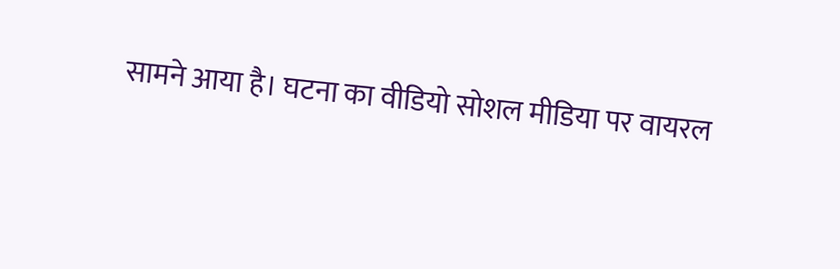सामने आया है। घटना का वीडियो सोशल मीडिया पर वायरल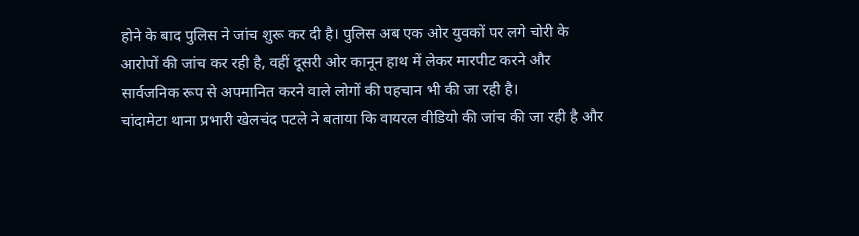होने के बाद पुलिस ने जांच शुरू कर दी है। पुलिस अब एक ओर युवकों पर लगे चोरी के आरोपों की जांच कर रही है, वहीं दूसरी ओर कानून हाथ में लेकर मारपीट करने और सार्वजनिक रूप से अपमानित करने वाले लोगों की पहचान भी की जा रही है।
चांदामेटा थाना प्रभारी खेलचंद पटले ने बताया कि वायरल वीडियो की जांच की जा रही है और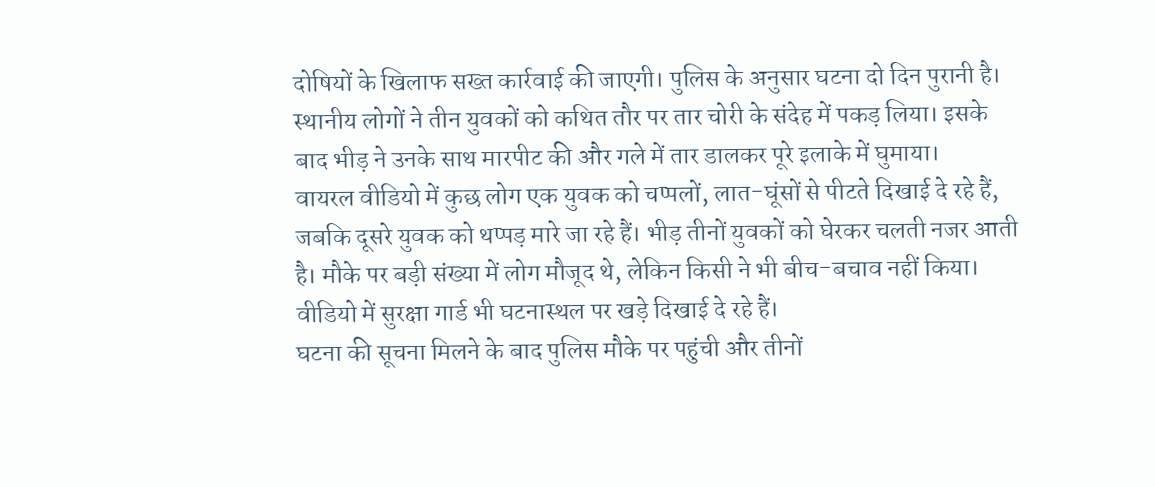दोषियों के खिलाफ सख्त कार्रवाई की जाएगी। पुलिस के अनुसार घटना दो दिन पुरानी है। स्थानीय लोगों ने तीन युवकों को कथित तौर पर तार चोरी के संदेह में पकड़ लिया। इसके बाद भीड़ ने उनके साथ मारपीट की और गले में तार डालकर पूरे इलाके में घुमाया।
वायरल वीडियो में कुछ लोग एक युवक को चप्पलों, लात-घूंसों से पीटते दिखाई दे रहे हैं, जबकि दूसरे युवक को थप्पड़ मारे जा रहे हैं। भीड़ तीनों युवकों को घेरकर चलती नजर आती है। मौके पर बड़ी संख्या में लोग मौजूद थे, लेकिन किसी ने भी बीच-बचाव नहीं किया। वीडियो में सुरक्षा गार्ड भी घटनास्थल पर खड़े दिखाई दे रहे हैं।
घटना की सूचना मिलने के बाद पुलिस मौके पर पहुंची और तीनों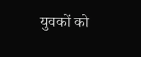युवकों को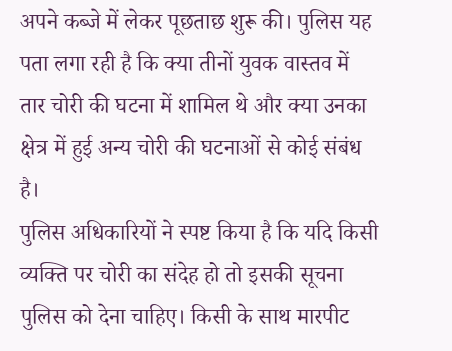अपने कब्जे में लेकर पूछताछ शुरू की। पुलिस यह पता लगा रही है कि क्या तीनों युवक वास्तव में तार चोरी की घटना में शामिल थे और क्या उनका क्षेत्र में हुई अन्य चोरी की घटनाओं से कोई संबंध है।
पुलिस अधिकारियों ने स्पष्ट किया है कि यदि किसी व्यक्ति पर चोरी का संदेह हो तो इसकी सूचना पुलिस को देना चाहिए। किसी के साथ मारपीट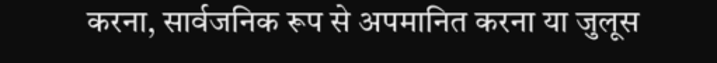करना, सार्वजनिक रूप से अपमानित करना या जुलूस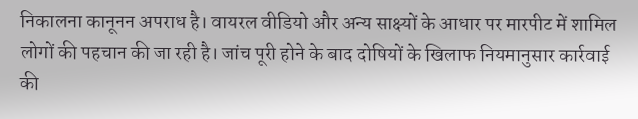निकालना कानूनन अपराध है। वायरल वीडियो और अन्य साक्ष्यों के आधार पर मारपीट में शामिल लोगों की पहचान की जा रही है। जांच पूरी होने के बाद दोषियों के खिलाफ नियमानुसार कार्रवाई की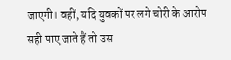जाएगी। वहीं, यदि युवकों पर लगे चोरी के आरोप सही पाए जाते हैं तो उस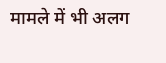मामले में भी अलग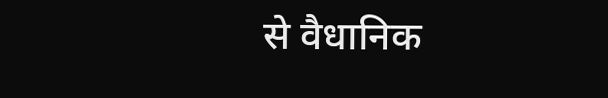से वैधानिक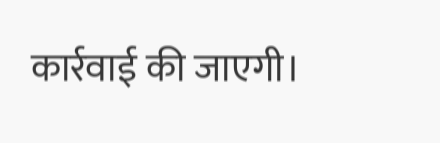कार्रवाई की जाएगी।